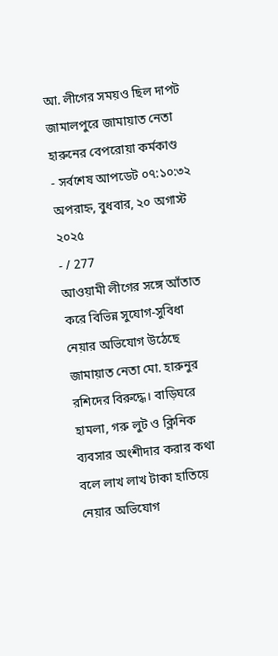আ. লীগের সময়ও ছিল দাপট
জামালপুরে জামায়াত নেতা হারুনের বেপরোয়া কর্মকাণ্ড
- সর্বশেষ আপডেট ০৭:১০:৩২ অপরাহ্ন, বুধবার, ২০ অগাস্ট ২০২৫
- / 277
আওয়ামী লীগের সঙ্গে আঁতাত করে বিভিন্ন সুযোগ-সুবিধা নেয়ার অভিযোগ উঠেছে জামায়াত নেতা মো. হারুনুর রশিদের বিরুদ্ধে। বাড়িঘরে হামলা, গরু লুট ও ক্লিনিক ব্যবসার অংশীদার করার কথা বলে লাখ লাখ টাকা হাতিয়ে নেয়ার অভিযোগ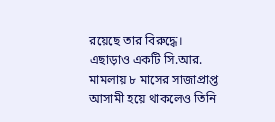রয়েছে তার বিরুদ্ধে।
এছাড়াও একটি সি.আর. মামলায় ৮ মাসের সাজাপ্রাপ্ত আসামী হয়ে থাকলেও তিনি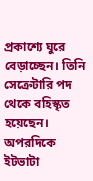প্রকাশ্যে ঘুরে বেড়াচ্ছেন। তিনি সেক্রেটারি পদ থেকে বহিস্কৃত হয়েছেন। অপরদিকে ইটভাটা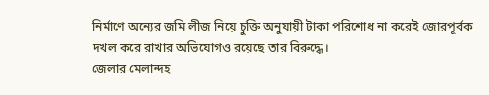নির্মাণে অন্যের জমি লীজ নিয়ে চুক্তি অনুযায়ী টাকা পরিশোধ না করেই জোরপূর্বক দখল করে রাখার অভিযোগও রয়েছে তার বিরুদ্ধে।
জেলার মেলান্দহ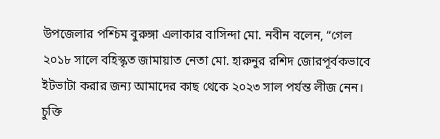উপজেলার পশ্চিম বুরুঙ্গা এলাকার বাসিন্দা মো. নবীন বলেন, “গেল ২০১৮ সালে বহিস্কৃত জামায়াত নেতা মো. হারুনুর রশিদ জোরপূর্বকভাবে ইটভাটা করার জন্য আমাদের কাছ থেকে ২০২৩ সাল পর্যন্ত লীজ নেন। চুক্তি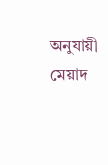অনুযায়ী মেয়াদ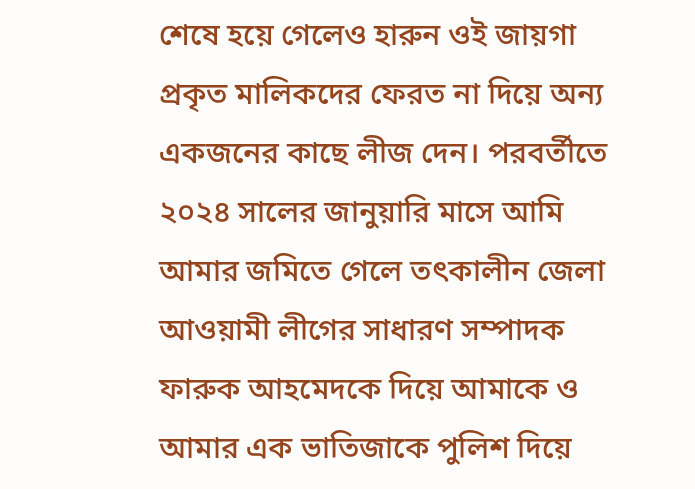শেষে হয়ে গেলেও হারুন ওই জায়গা প্রকৃত মালিকদের ফেরত না দিয়ে অন্য একজনের কাছে লীজ দেন। পরবর্তীতে ২০২৪ সালের জানুয়ারি মাসে আমি আমার জমিতে গেলে তৎকালীন জেলা আওয়ামী লীগের সাধারণ সম্পাদক ফারুক আহমেদকে দিয়ে আমাকে ও আমার এক ভাতিজাকে পুলিশ দিয়ে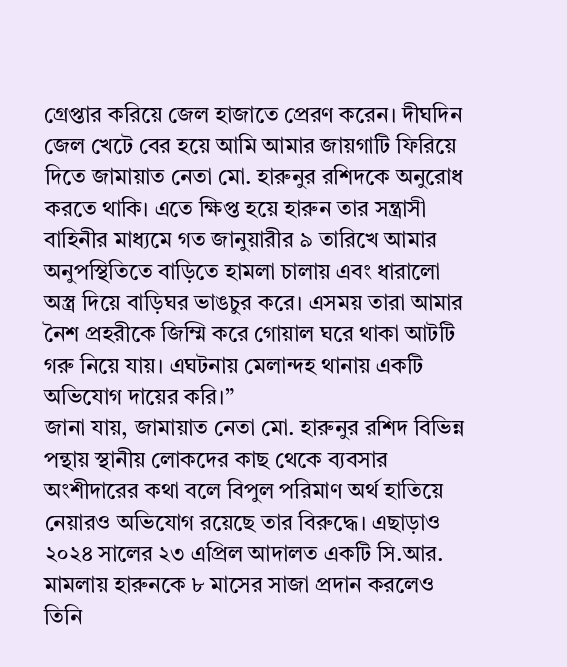গ্রেপ্তার করিয়ে জেল হাজাতে প্রেরণ করেন। দীঘদিন জেল খেটে বের হয়ে আমি আমার জায়গাটি ফিরিয়ে দিতে জামায়াত নেতা মো. হারুনুর রশিদকে অনুরোধ করতে থাকি। এতে ক্ষিপ্ত হয়ে হারুন তার সন্ত্রাসী বাহিনীর মাধ্যমে গত জানুয়ারীর ৯ তারিখে আমার অনুপস্থিতিতে বাড়িতে হামলা চালায় এবং ধারালো অস্ত্র দিয়ে বাড়িঘর ভাঙচুর করে। এসময় তারা আমার নৈশ প্রহরীকে জিম্মি করে গোয়াল ঘরে থাকা আটটি গরু নিয়ে যায়। এঘটনায় মেলান্দহ থানায় একটি অভিযোগ দায়ের করি।”
জানা যায়, জামায়াত নেতা মো. হারুনুর রশিদ বিভিন্ন পন্থায় স্থানীয় লোকদের কাছ থেকে ব্যবসার অংশীদারের কথা বলে বিপুল পরিমাণ অর্থ হাতিয়ে নেয়ারও অভিযোগ রয়েছে তার বিরুদ্ধে। এছাড়াও ২০২৪ সালের ২৩ এপ্রিল আদালত একটি সি.আর. মামলায় হারুনকে ৮ মাসের সাজা প্রদান করলেও তিনি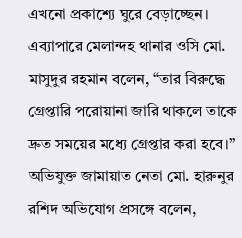এখনো প্রকাশ্যে ঘুরে বেড়াচ্ছেন।
এব্যাপারে মেলান্দহ থানার ওসি মো. মাসুদুর রহমান বলেন, “তার বিরুদ্ধে গ্রেপ্তারি পরোয়ানা জারি থাকলে তাকে দ্রুত সময়ের মধ্যে গ্রেপ্তার করা হবে।”
অভিযুক্ত জামায়াত নেতা মো. হারুনুর রশিদ অভিযোগ প্রসঙ্গে বলেন,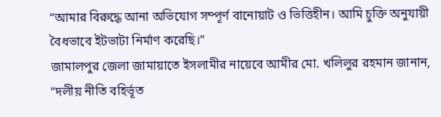“আমার বিরুদ্ধে আনা অভিযোগ সম্পূর্ণ বানোয়াট ও ভিত্তিহীন। আমি চুক্তি অনুযায়ী বৈধভাবে ইটভাটা নির্মাণ করেছি।”
জামালপুর জেলা জামায়াতে ইসলামীর নায়েবে আমীর মো. খলিলুর রহমান জানান, “দলীয় নীতি বহির্ভূত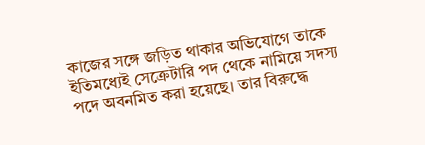কাজের সঙ্গে জড়িত থাকার অভিযোগে তাকে ইতিমধ্যেই সেক্রেটারি পদ থেকে নামিয়ে সদস্য পদে অবনমিত করা হয়েছে। তার বিরুদ্ধে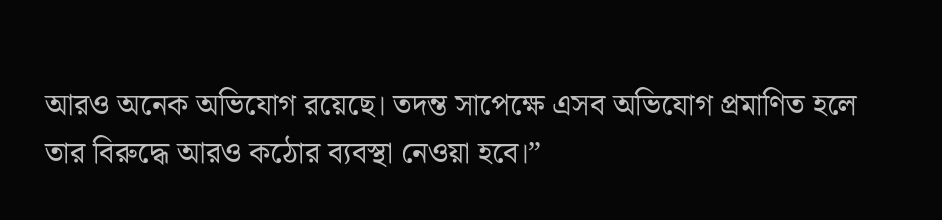আরও অনেক অভিযোগ রয়েছে। তদন্ত সাপেক্ষে এসব অভিযোগ প্রমাণিত হলে তার বিরুদ্ধে আরও কঠোর ব্যবস্থা নেওয়া হবে।”